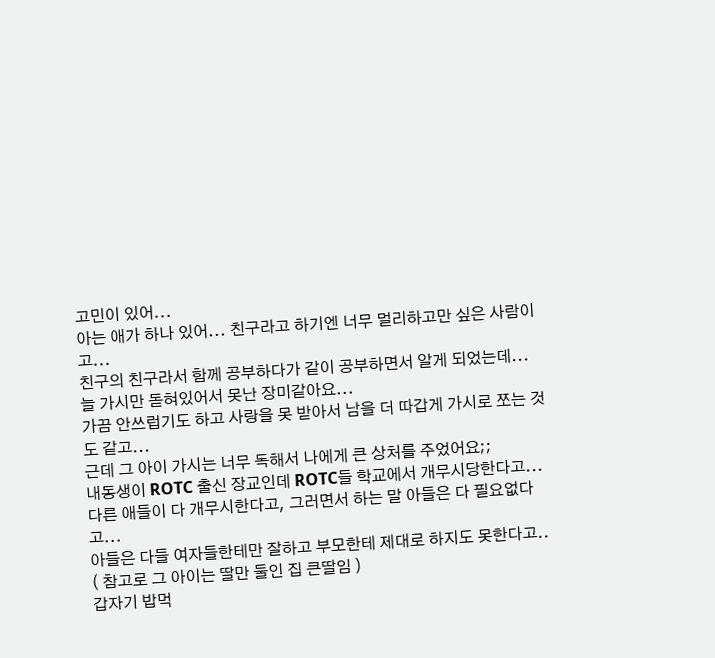고민이 있어...
아는 애가 하나 있어... 친구라고 하기엔 너무 멀리하고만 싶은 사람이고...
친구의 친구라서 함께 공부하다가 같이 공부하면서 알게 되었는데...
늘 가시만 돋혀있어서 못난 장미같아요...
가끔 안쓰럽기도 하고 사랑을 못 받아서 남을 더 따갑게 가시로 쪼는 것도 같고...
근데 그 아이 가시는 너무 독해서 나에게 큰 상처를 주었어요;;
내동생이 ROTC 출신 장교인데 ROTC들 학교에서 개무시당한다고...
다른 애들이 다 개무시한다고, 그러면서 하는 말 아들은 다 필요없다고...
아들은 다들 여자들한테만 잘하고 부모한테 제대로 하지도 못한다고..
( 참고로 그 아이는 딸만 둘인 집 큰딸임 )
갑자기 밥먹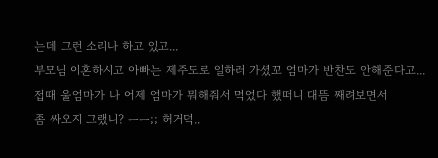는데 그런 소리나 하고 있고...
부모님 이혼하시고 아빠는 제주도로 일하러 가셨꼬 엄마가 반찬도 안해준다고...
접때 울엄마가 나 어제 엄마가 뭐해줘서 먹었다 했떠니 대뜸 째려보면서
좀 싸오지 그랬니? ㅡㅡ;; 허거덕..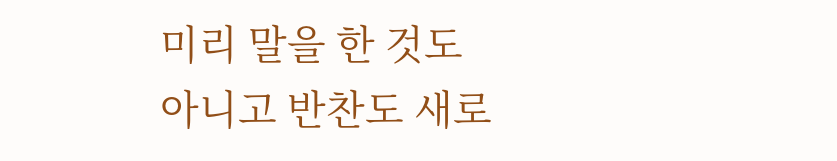미리 말을 한 것도 아니고 반찬도 새로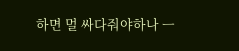하면 멀 싸다줘야하나 ㅡ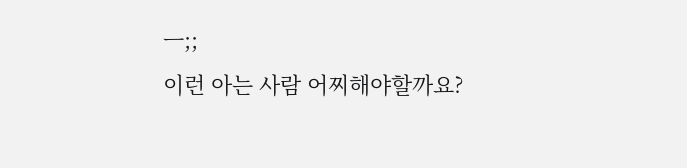ㅡ;;
이런 아는 사람 어찌해야할까요?